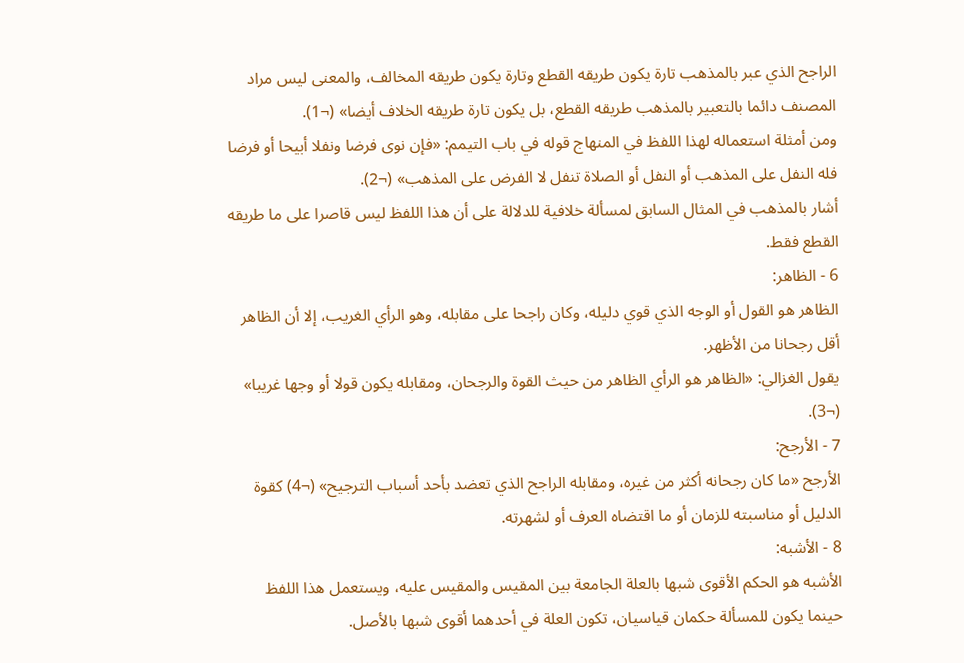الراجح الذي عبر بالمذهب تارة يكون طريقه القطع وتارة يكون طريقه المخالف، والمعنى ليس مراد المصنف دائما بالتعبير بالمذهب طريقه القطع، بل يكون تارة طريقه الخلاف أيضا» (¬1).
ومن أمثلة استعماله لهذا اللفظ في المنهاج قوله في باب التيمم: «فإن نوى فرضا ونفلا أبيحا أو فرضا فله النفل على المذهب أو النفل أو الصلاة تنفل لا الفرض على المذهب» (¬2).
أشار بالمذهب في المثال السابق لمسألة خلافية للدلالة على أن هذا اللفظ ليس قاصرا على ما طريقه القطع فقط.
6 - الظاهر:
الظاهر هو القول أو الوجه الذي قوي دليله، وكان راجحا على مقابله، وهو الرأي الغريب، إلا أن الظاهر أقل رجحانا من الأظهر.
يقول الغزالي: «الظاهر هو الرأي الظاهر من حيث القوة والرجحان، ومقابله يكون قولا أو وجها غريبا» (¬3).
7 - الأرجح:
الأرجح «ما كان رجحانه أكثر من غيره، ومقابله الراجح الذي تعضد بأحد أسباب الترجيح» (¬4) كقوة الدليل أو مناسبته للزمان أو ما اقتضاه العرف أو لشهرته.
8 - الأشبه:
الأشبه هو الحكم الأقوى شبها بالعلة الجامعة بين المقيس والمقيس عليه، ويستعمل هذا اللفظ حينما يكون للمسألة حكمان قياسيان، تكون العلة في أحدهما أقوى شبها بالأصل.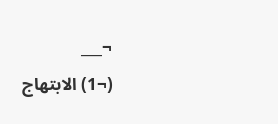¬___
(¬1) الابتهاج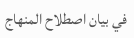في بيان اصطلاح المنهاج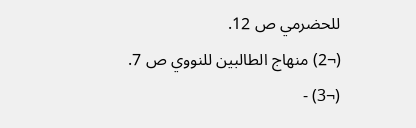للحضرمي ص 12.
(¬2) منهاج الطالبين للنووي ص 7.
(¬3) -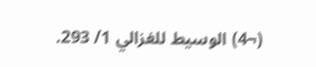(¬4) الوسيط للغزالي 1/ 293.